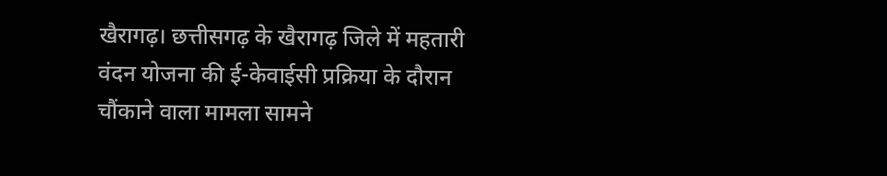खैरागढ़। छत्तीसगढ़ के खैरागढ़ जिले में महतारी वंदन योजना की ई-केवाईसी प्रक्रिया के दौरान चौंकाने वाला मामला सामने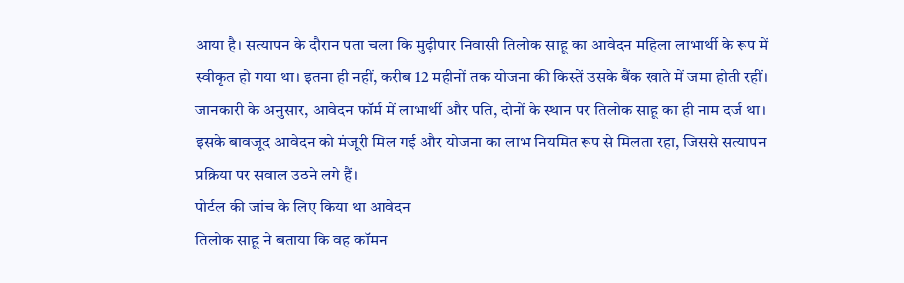आया है। सत्यापन के दौरान पता चला कि मुढ़ीपार निवासी तिलोक साहू का आवेदन महिला लाभार्थी के रूप में स्वीकृत हो गया था। इतना ही नहीं, करीब 12 महीनों तक योजना की किस्तें उसके बैंक खाते में जमा होती रहीं।
जानकारी के अनुसार, आवेदन फॉर्म में लाभार्थी और पति, दोनों के स्थान पर तिलोक साहू का ही नाम दर्ज था। इसके बावजूद आवेदन को मंजूरी मिल गई और योजना का लाभ नियमित रूप से मिलता रहा, जिससे सत्यापन प्रक्रिया पर सवाल उठने लगे हैं।
पोर्टल की जांच के लिए किया था आवेदन
तिलोक साहू ने बताया कि वह कॉमन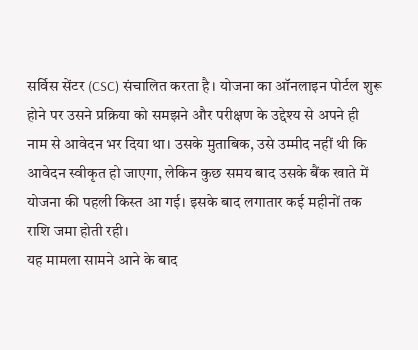सर्विस सेंटर (CSC) संचालित करता है। योजना का ऑनलाइन पोर्टल शुरू होने पर उसने प्रक्रिया को समझने और परीक्षण के उद्देश्य से अपने ही नाम से आवेदन भर दिया था। उसके मुताबिक, उसे उम्मीद नहीं थी कि आवेदन स्वीकृत हो जाएगा, लेकिन कुछ समय बाद उसके बैंक खाते में योजना की पहली किस्त आ गई। इसके बाद लगातार कई महीनों तक राशि जमा होती रही।
यह मामला सामने आने के बाद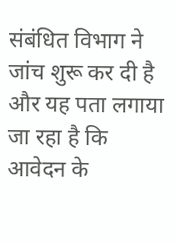संबंधित विभाग ने जांच शुरू कर दी है और यह पता लगाया जा रहा है कि आवेदन के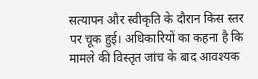सत्यापन और स्वीकृति के दौरान किस स्तर पर चूक हुई। अधिकारियों का कहना है कि मामले की विस्तृत जांच के बाद आवश्यक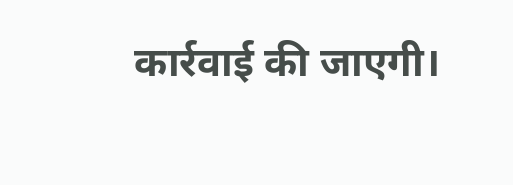कार्रवाई की जाएगी।